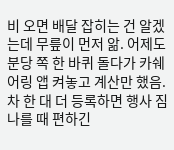비 오면 배달 잡히는 건 알겠는데 무릎이 먼저 앎. 어제도 분당 쪽 한 바퀴 돌다가 카쉐어링 앱 켜놓고 계산만 했음. 차 한 대 더 등록하면 행사 짐 나를 때 편하긴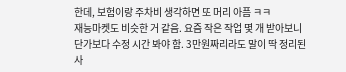한데, 보험이랑 주차비 생각하면 또 머리 아픔 ㅋㅋ
재능마켓도 비슷한 거 같음. 요즘 작은 작업 몇 개 받아보니 단가보다 수정 시간 봐야 함. 3만원짜리라도 말이 딱 정리된 사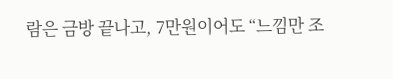람은 금방 끝나고, 7만원이어도 “느낌만 조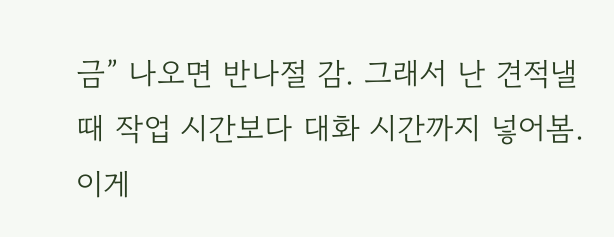금” 나오면 반나절 감. 그래서 난 견적낼 때 작업 시간보다 대화 시간까지 넣어봄. 이게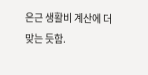은근 생활비 계산에 더 맞는 듯함.